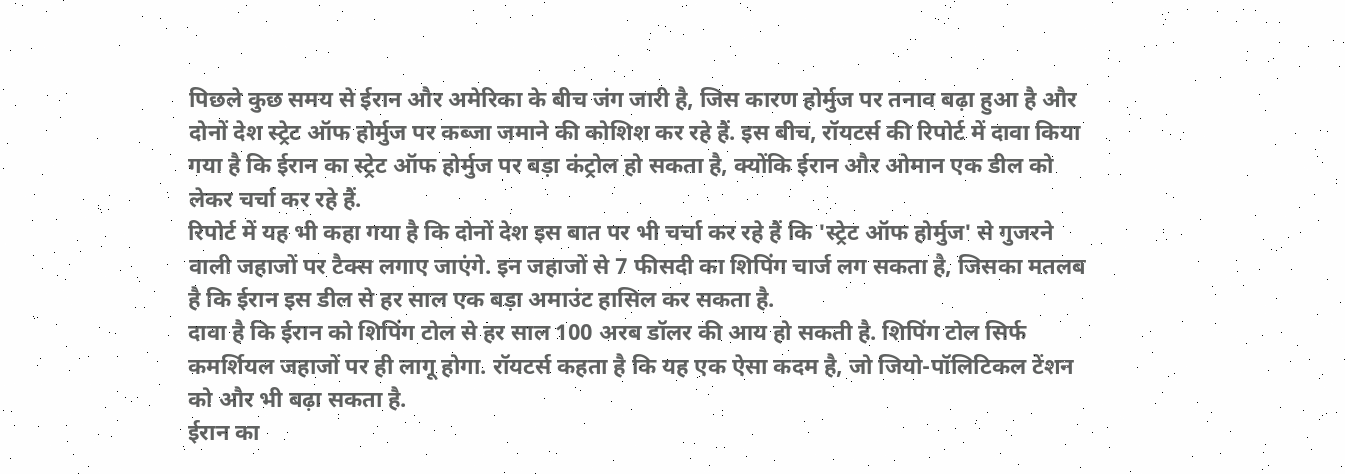पिछले कुछ समय से ईरान और अमेरिका के बीच जंग जारी है, जिस कारण होर्मुज पर तनाव बढ़ा हुआ है और दोनों देश स्ट्रेट ऑफ होर्मुज पर कब्जा जमाने की कोशिश कर रहे हैं. इस बीच, रॉयटर्स की रिपोर्ट में दावा किया गया है कि ईरान का स्ट्रेट ऑफ होर्मुज पर बड़ा कंट्रोल हो सकता है, क्योंकि ईरान और ओमान एक डील को लेकर चर्चा कर रहे हैं.
रिपोर्ट में यह भी कहा गया है कि दोनों देश इस बात पर भी चर्चा कर रहे हैं कि 'स्ट्रेट ऑफ होर्मुज' से गुजरने वाली जहाजों पर टैक्स लगाए जाएंगे. इन जहाजों से 7 फीसदी का शिपिंग चार्ज लग सकता है, जिसका मतलब है कि ईरान इस डील से हर साल एक बड़ा अमाउंट हासिल कर सकता है.
दावा है कि ईरान को शिपिंग टोल से हर साल 100 अरब डॉलर की आय हो सकती है. शिपिंग टोल सिर्फ कमर्शियल जहाजों पर ही लागू होगा. रॉयटर्स कहता है कि यह एक ऐसा कदम है, जो जियो-पॉलिटिकल टेंशन को और भी बढ़ा सकता है.
ईरान का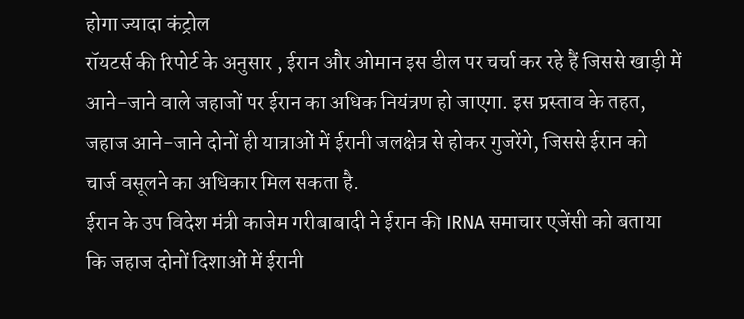होगा ज्यादा कंट्रोल
रॉयटर्स की रिपोर्ट के अनुसार , ईरान और ओमान इस डील पर चर्चा कर रहे हैं जिससे खाड़ी में आने-जाने वाले जहाजों पर ईरान का अधिक नियंत्रण हो जाएगा. इस प्रस्ताव के तहत, जहाज आने-जाने दोनों ही यात्राओं में ईरानी जलक्षेत्र से होकर गुजरेंगे, जिससे ईरान को चार्ज वसूलने का अधिकार मिल सकता है.
ईरान के उप विदेश मंत्री काजेम गरीबाबादी ने ईरान की IRNA समाचार एजेंसी को बताया कि जहाज दोनों दिशाओं में ईरानी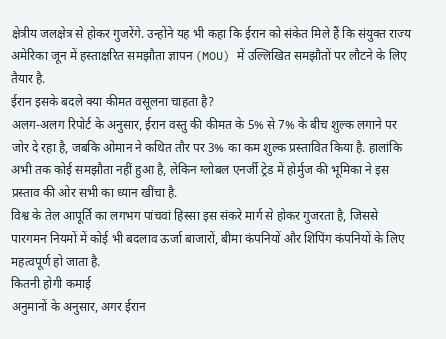क्षेत्रीय जलक्षेत्र से होकर गुजरेंगे. उन्होंने यह भी कहा कि ईरान को संकेत मिले हैं कि संयुक्त राज्य अमेरिका जून में हस्ताक्षरित समझौता ज्ञापन (MOU) में उल्लिखित समझौतों पर लौटने के लिए तैयार है.
ईरान इसके बदले क्या कीमत वसूलना चाहता है?
अलग-अलग रिपोर्ट के अनुसार, ईरान वस्तु की कीमत के 5% से 7% के बीच शुल्क लगाने पर जोर दे रहा है, जबकि ओमान ने कथित तौर पर 3% का कम शुल्क प्रस्तावित किया है. हालांकि अभी तक कोई समझौता नहीं हुआ है, लेकिन ग्लोबल एनर्जी ट्रेड में होर्मुज की भूमिका ने इस प्रस्ताव की ओर सभी का ध्यान खींचा है.
विश्व के तेल आपूर्ति का लगभग पांचवां हिस्सा इस संकरे मार्ग से होकर गुजरता है, जिससे पारगमन नियमों में कोई भी बदलाव ऊर्जा बाजारों, बीमा कंपनियों और शिपिंग कंपनियों के लिए महत्वपूर्ण हो जाता है.
कितनी होगी कमाई
अनुमानों के अनुसार, अगर ईरान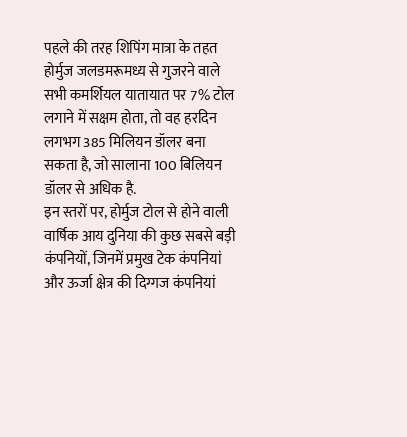पहले की तरह शिपिंग मात्रा के तहत होर्मुज जलडमरूमध्य से गुजरने वाले सभी कमर्शियल यातायात पर 7% टोल लगाने में सक्षम होता, तो वह हरदिन लगभग 385 मिलियन डॉलर बना सकता है, जो सालाना 100 बिलियन डॉलर से अधिक है.
इन स्तरों पर, होर्मुज टोल से होने वाली वार्षिक आय दुनिया की कुछ सबसे बड़ी कंपनियों, जिनमें प्रमुख टेक कंपनियां और ऊर्जा क्षेत्र की दिग्गज कंपनियां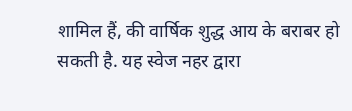शामिल हैं, की वार्षिक शुद्ध आय के बराबर हो सकती है. यह स्वेज नहर द्वारा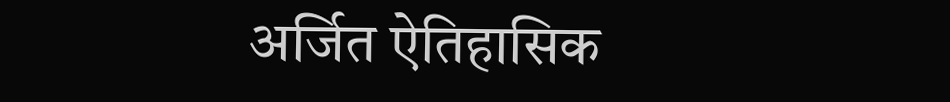अर्जित ऐतिहासिक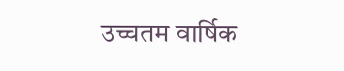उच्चतम वार्षिक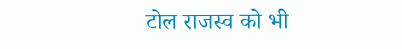टोल राजस्व को भी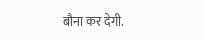बौना कर देगी.